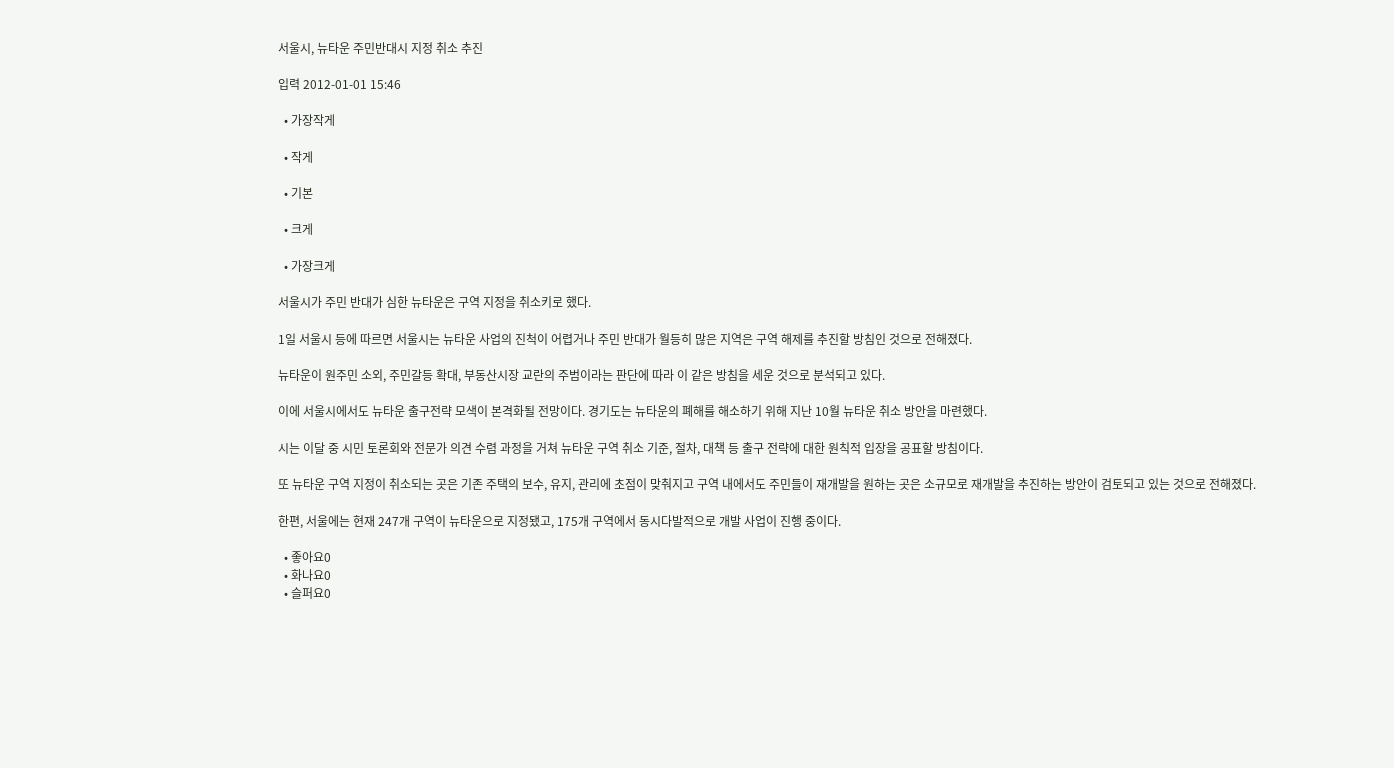서울시, 뉴타운 주민반대시 지정 취소 추진

입력 2012-01-01 15:46

  • 가장작게

  • 작게

  • 기본

  • 크게

  • 가장크게

서울시가 주민 반대가 심한 뉴타운은 구역 지정을 취소키로 했다.

1일 서울시 등에 따르면 서울시는 뉴타운 사업의 진척이 어렵거나 주민 반대가 월등히 많은 지역은 구역 해제를 추진할 방침인 것으로 전해졌다.

뉴타운이 원주민 소외, 주민갈등 확대, 부동산시장 교란의 주범이라는 판단에 따라 이 같은 방침을 세운 것으로 분석되고 있다.

이에 서울시에서도 뉴타운 출구전략 모색이 본격화될 전망이다. 경기도는 뉴타운의 폐해를 해소하기 위해 지난 10월 뉴타운 취소 방안을 마련했다.

시는 이달 중 시민 토론회와 전문가 의견 수렴 과정을 거쳐 뉴타운 구역 취소 기준, 절차, 대책 등 출구 전략에 대한 원칙적 입장을 공표할 방침이다.

또 뉴타운 구역 지정이 취소되는 곳은 기존 주택의 보수, 유지, 관리에 초점이 맞춰지고 구역 내에서도 주민들이 재개발을 원하는 곳은 소규모로 재개발을 추진하는 방안이 검토되고 있는 것으로 전해졌다.

한편, 서울에는 현재 247개 구역이 뉴타운으로 지정됐고, 175개 구역에서 동시다발적으로 개발 사업이 진행 중이다.

  • 좋아요0
  • 화나요0
  • 슬퍼요0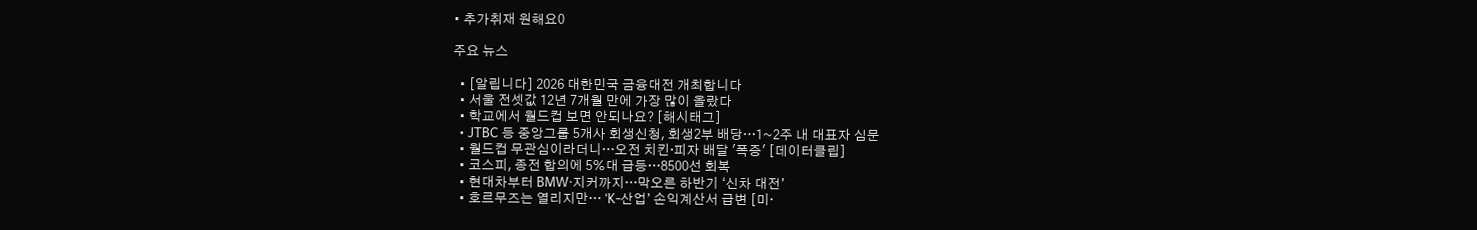• 추가취재 원해요0

주요 뉴스

  • [알립니다] 2026 대한민국 금융대전 개최합니다
  • 서울 전셋값 12년 7개월 만에 가장 많이 올랐다
  • 학교에서 월드컵 보면 안되나요? [해시태그]
  • JTBC 등 중앙그룹 5개사 회생신청, 회생2부 배당…1~2주 내 대표자 심문
  • 월드컵 무관심이라더니…오전 치킨·피자 배달 '폭증' [데이터클립]
  • 코스피, 종전 합의에 5%대 급등…8500선 회복
  • 현대차부터 BMW·지커까지…막오른 하반기 ‘신차 대전’
  • 호르무즈는 열리지만… ‘K-산업’ 손익계산서 급변 [미·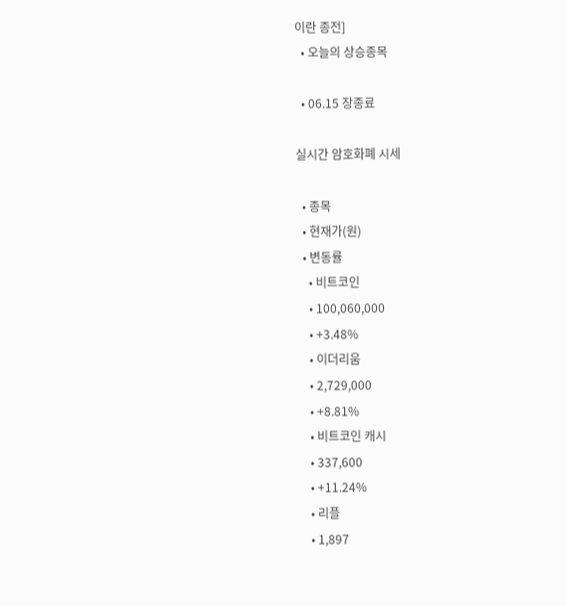이란 종전]
  • 오늘의 상승종목

  • 06.15 장종료

실시간 암호화폐 시세

  • 종목
  • 현재가(원)
  • 변동률
    • 비트코인
    • 100,060,000
    • +3.48%
    • 이더리움
    • 2,729,000
    • +8.81%
    • 비트코인 캐시
    • 337,600
    • +11.24%
    • 리플
    • 1,897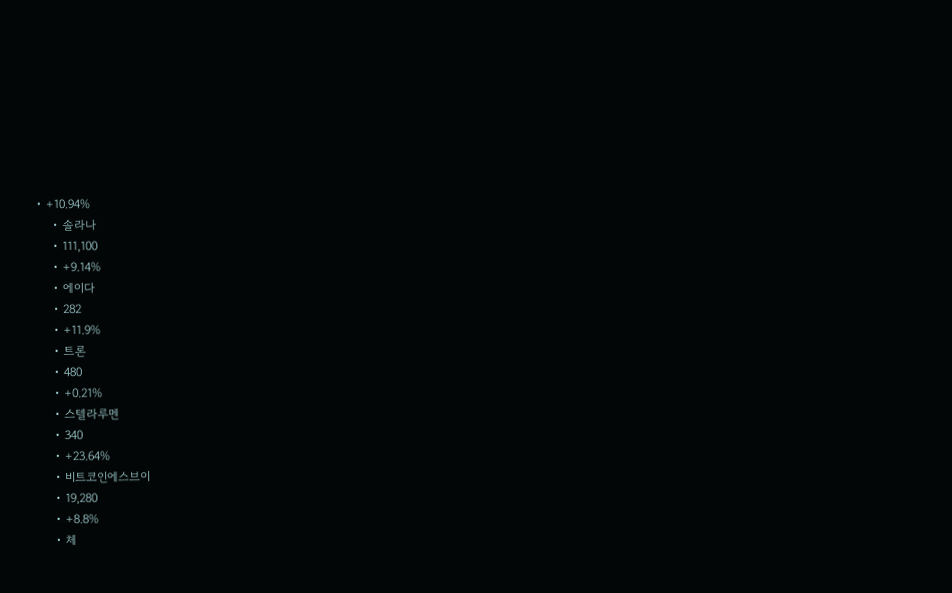• +10.94%
    • 솔라나
    • 111,100
    • +9.14%
    • 에이다
    • 282
    • +11.9%
    • 트론
    • 480
    • +0.21%
    • 스텔라루멘
    • 340
    • +23.64%
    • 비트코인에스브이
    • 19,280
    • +8.8%
    • 체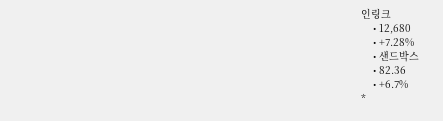인링크
    • 12,680
    • +7.28%
    • 샌드박스
    • 82.36
    • +6.7%
*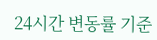24시간 변동률 기준